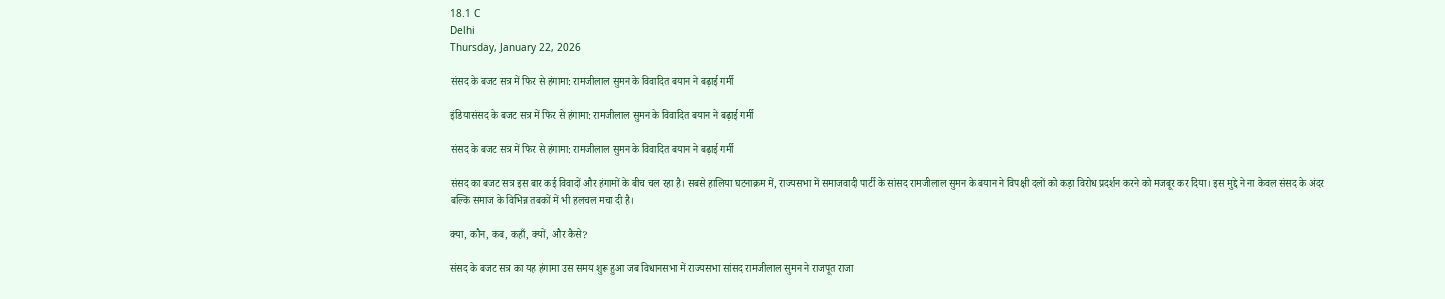18.1 C
Delhi
Thursday, January 22, 2026

संसद के बजट सत्र में फिर से हंगामा: रामजीलाल सुमन के विवादित बयान ने बढ़ाई गर्मी

इंडियासंसद के बजट सत्र में फिर से हंगामा: रामजीलाल सुमन के विवादित बयान ने बढ़ाई गर्मी

संसद के बजट सत्र में फिर से हंगामा: रामजीलाल सुमन के विवादित बयान ने बढ़ाई गर्मी

संसद का बजट सत्र इस बार कई विवादों और हंगामों के बीच चल रहा है। सबसे हालिया घटनाक्रम में, राज्यसभा में समाजवादी पार्टी के सांसद रामजीलाल सुमन के बयान ने विपक्षी दलों को कड़ा विरोध प्रदर्शन करने को मजबूर कर दिया। इस मुद्दे ने ना केवल संसद के अंदर बल्कि समाज के विभिन्न तबकों में भी हलचल मचा दी है।

क्या, कौन, कब, कहाँ, क्यों, और कैसे?

संसद के बजट सत्र का यह हंगामा उस समय शुरू हुआ जब विधानसभा में राज्यसभा सांसद रामजीलाल सुमन ने राजपूत राजा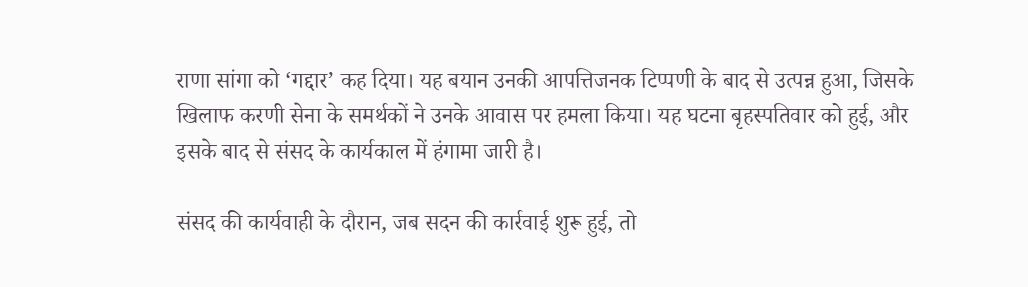राणा सांगा को ‘गद्दार’ कह दिया। यह बयान उनकी आपत्तिजनक टिप्पणी के बाद से उत्पन्न हुआ, जिसके खिलाफ करणी सेना के समर्थकों ने उनके आवास पर हमला किया। यह घटना बृहस्पतिवार को हुई, और इसके बाद से संसद के कार्यकाल में हंगामा जारी है।

संसद की कार्यवाही के दौरान, जब सदन की कार्रवाई शुरू हुई, तो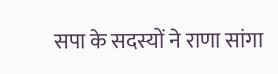सपा के सदस्यों ने राणा सांगा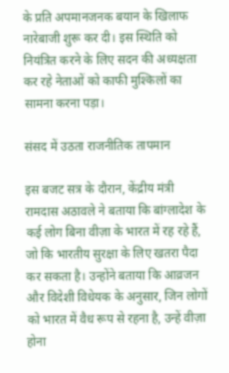के प्रति अपमानजनक बयान के खिलाफ नारेबाजी शुरू कर दी। इस स्थिति को नियंत्रित करने के लिए सदन की अध्यक्षता कर रहे नेताओं को काफी मुश्किलों का सामना करना पड़ा।

संसद में उठता राजनीतिक तापमान

इस बजट सत्र के दौरान, केंद्रीय मंत्री रामदास अठावले ने बताया कि बांग्लादेश के कई लोग बिना वीज़ा के भारत में रह रहे हैं, जो कि भारतीय सुरक्षा के लिए खतरा पैदा कर सकता है। उन्होंने बताया कि आव्रजन और विदेशी विधेयक के अनुसार, जिन लोगों को भारत में वैध रूप से रहना है, उन्हें वीज़ा होना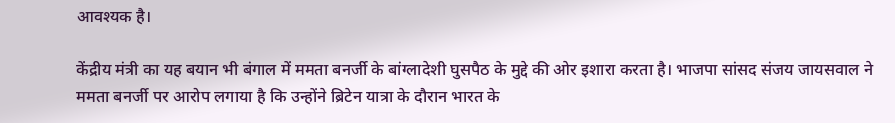आवश्यक है।

केंद्रीय मंत्री का यह बयान भी बंगाल में ममता बनर्जी के बांग्लादेशी घुसपैठ के मुद्दे की ओर इशारा करता है। भाजपा सांसद संजय जायसवाल ने ममता बनर्जी पर आरोप लगाया है कि उन्होंने ब्रिटेन यात्रा के दौरान भारत के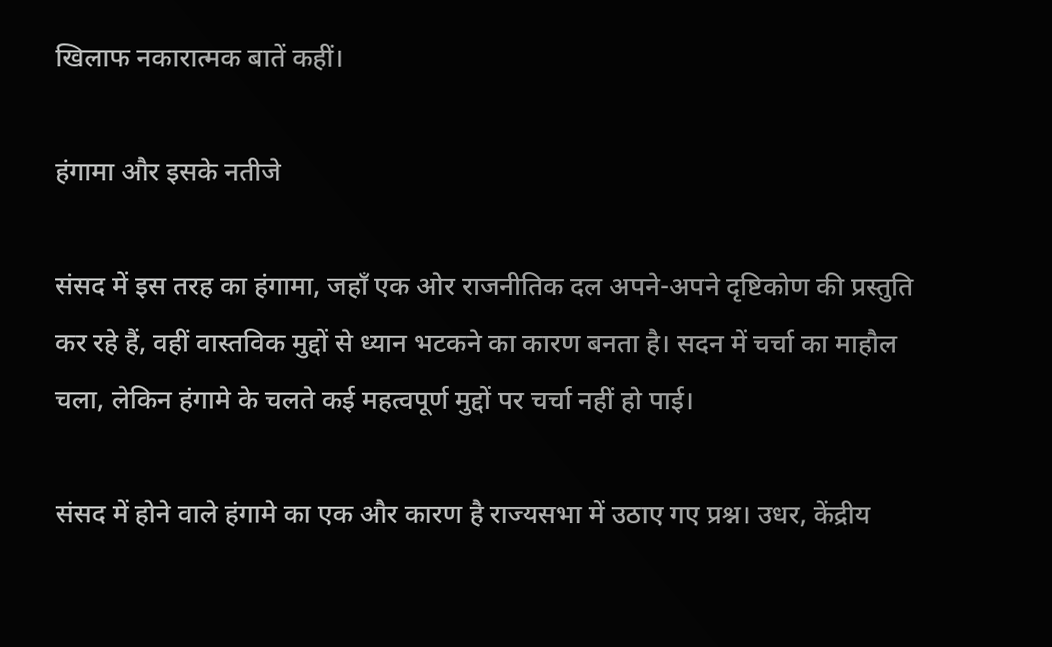खिलाफ नकारात्मक बातें कहीं।

हंगामा और इसके नतीजे

संसद में इस तरह का हंगामा, जहाँ एक ओर राजनीतिक दल अपने-अपने दृष्टिकोण की प्रस्तुति कर रहे हैं, वहीं वास्तविक मुद्दों से ध्यान भटकने का कारण बनता है। सदन में चर्चा का माहौल चला, लेकिन हंगामे के चलते कई महत्वपूर्ण मुद्दों पर चर्चा नहीं हो पाई।

संसद में होने वाले हंगामे का एक और कारण है राज्यसभा में उठाए गए प्रश्न। उधर, केंद्रीय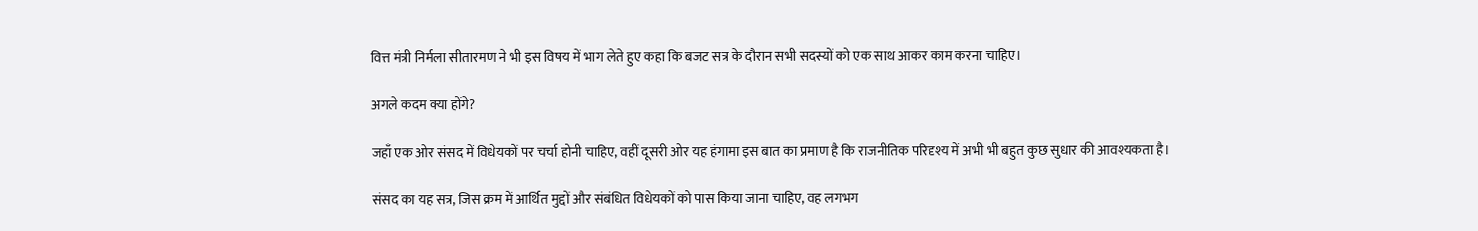वित्त मंत्री निर्मला सीतारमण ने भी इस विषय में भाग लेते हुए कहा कि बजट सत्र के दौरान सभी सदस्यों को एक साथ आकर काम करना चाहिए।

अगले कदम क्या होंगे?

जहाँ एक ओर संसद में विधेयकों पर चर्चा होनी चाहिए, वहीं दूसरी ओर यह हंगामा इस बात का प्रमाण है कि राजनीतिक परिदृश्य में अभी भी बहुत कुछ सुधार की आवश्यकता है।

संसद का यह सत्र, जिस क्रम में आर्थित मुद्दों और संबंधित विधेयकों को पास किया जाना चाहिए, वह लगभग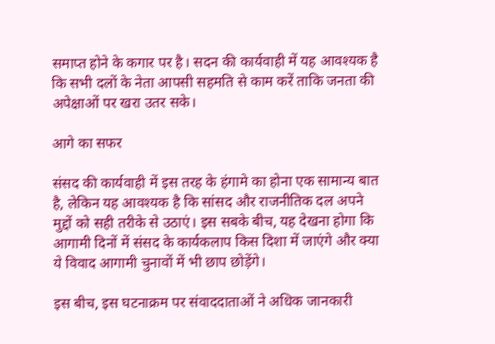समाप्त होने के कगार पर है। सदन की कार्यवाही में यह आवश्यक है कि सभी दलों के नेता आपसी सहमति से काम करें ताकि जनता की अपेक्षाओं पर खरा उतर सके।

आगे का सफर

संसद की कार्यवाही में इस तरह के हंगामे का होना एक सामान्य बात है, लेकिन यह आवश्यक है कि सांसद और राजनीतिक दल अपने मुद्दों को सही तरीके से उठाएं। इस सबके बीच, यह देखना होगा कि आगामी दिनों में संसद के कार्यकलाप किस दिशा में जाएंगे और क्या ये विवाद आगामी चुनावों में भी छाप छोड़ेंगे।

इस बीच, इस घटनाक्रम पर संवाददाताओं ने अधिक जानकारी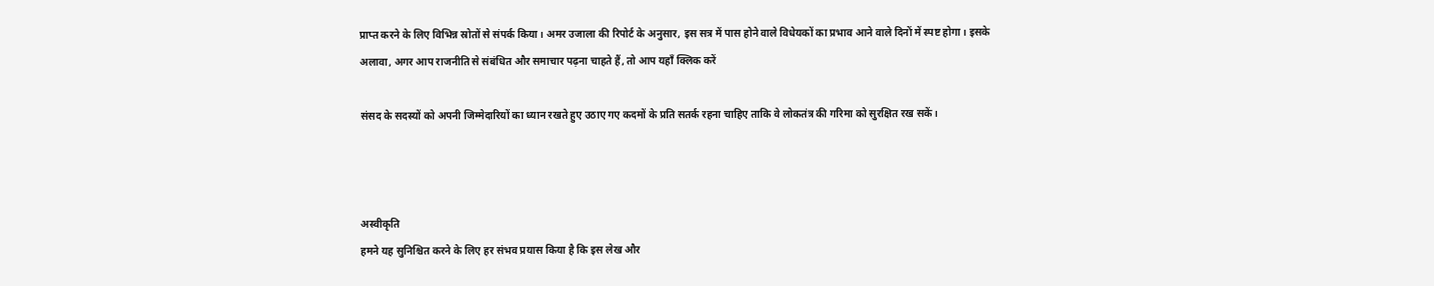प्राप्त करने के लिए विभिन्न स्रोतों से संपर्क किया। अमर उजाला की रिपोर्ट के अनुसार, इस सत्र में पास होने वाले विधेयकों का प्रभाव आने वाले दिनों में स्पष्ट होगा। इसके अलावा, अगर आप राजनीति से संबंधित और समाचार पढ़ना चाहते हैं, तो आप यहाँ क्लिक करें

संसद के सदस्यों को अपनी जिम्मेदारियों का ध्यान रखते हुए उठाए गए कदमों के प्रति सतर्क रहना चाहिए ताकि वे लोकतंत्र की गरिमा को सुरक्षित रख सकें।



अस्वीकृति
हमने यह सुनिश्चित करने के लिए हर संभव प्रयास किया है कि इस लेख और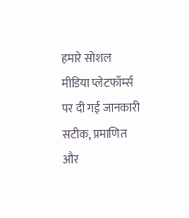हमारे सोशल मीडिया प्लेटफॉर्म्स पर दी गई जानकारी सटीक, प्रमाणित और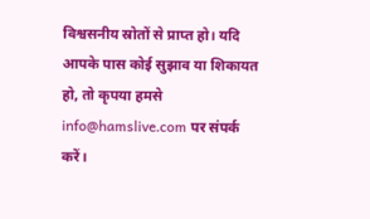विश्वसनीय स्रोतों से प्राप्त हो। यदि आपके पास कोई सुझाव या शिकायत हो, तो कृपया हमसे info@hamslive.com पर संपर्क करें।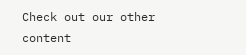Check out our other content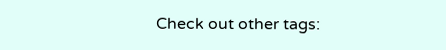Check out other tags: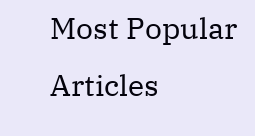Most Popular Articles